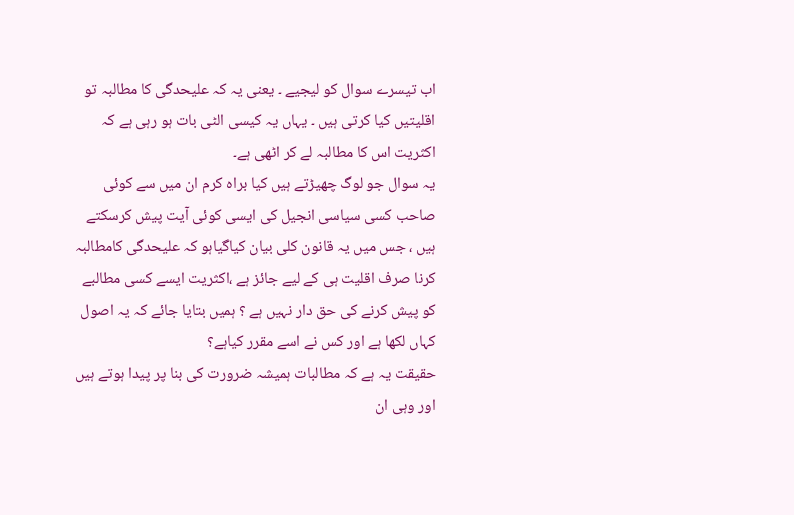اب تیسرے سوال کو لیجیے ۔ یعنی یہ کہ علیحدگی کا مطالبہ تو اقلیتیں کیا کرتی ہیں ۔ یہاں یہ کیسی الٹی بات ہو رہی ہے کہ اکثریت اس کا مطالبہ لے کر اٹھی ہے۔
یہ سوال جو لوگ چھیڑتے ہیں کیا براہ کرم ان میں سے کوئی صاحب کسی سیاسی انجیل کی ایسی کوئی آیت پیش کرسکتے ہیں ، جس میں یہ قانون کلی بیان کیاگیاہو کہ علیحدگی کامطالبہ کرنا صرف اقلیت ہی کے لیے جائز ہے ،اکثریت ایسے کسی مطالبے کو پیش کرنے کی حق دار نہیں ہے ؟ ہمیں بتایا جائے کہ یہ اصول کہاں لکھا ہے اور کس نے اسے مقرر کیاہے؟
حقیقت یہ ہے کہ مطالبات ہمیشہ ضرورت کی بنا پر پیدا ہوتے ہیں اور وہی ان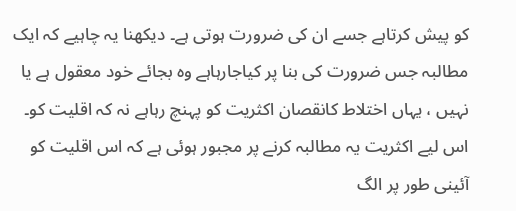کو پیش کرتاہے جسے ان کی ضرورت ہوتی ہے۔ دیکھنا یہ چاہیے کہ ایک مطالبہ جس ضرورت کی بنا پر کیاجارہاہے وہ بجائے خود معقول ہے یا نہیں ، یہاں اختلاط کانقصان اکثریت کو پہنچ رہاہے نہ کہ اقلیت کو۔ اس لیے اکثریت یہ مطالبہ کرنے پر مجبور ہوئی ہے کہ اس اقلیت کو آئینی طور پر الگ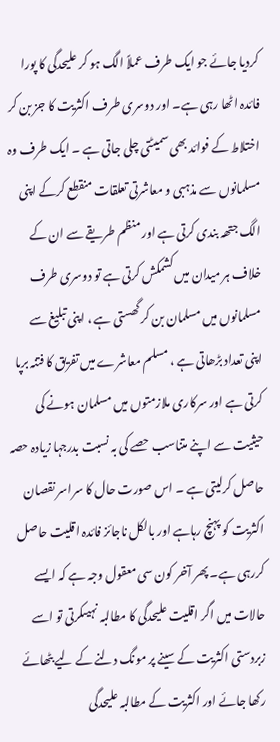کردیا جائے جو ایک طرف عملاً الگ ہو کر علیحدگی کا پورا فائدہ اٹھا رہی ہے۔ اور دوسری طرف اکثریت کا جز بن کر اختلاط کے فوائد بھی سمیٹتی چلی جاتی ہے ۔ ایک طرف وہ مسلمانوں سے مذہبی و معاشرتی تعلقات منقطع کرکے اپنی الگ جتھہ بندی کرتی ہے اور منظم طریقے سے ان کے خلاف ہر میدان میں کشمکش کرتی ہے تو دوسری طرف مسلمانوں میں مسلمان بن کر گھستی ہے ، اپنی تبلیغ سے اپنی تعداد بڑھاتی ہے ، مسلم معاشرے میں تفریق کا فتنہ برپا کرتی ہے اور سرکاری ملازمتوں میں مسلمان ہونے کی حیثیت سے اپنے متناسب حصے کی بہ نسبت بدرجہا زیادہ حصہ حاصل کرلیتی ہے ۔ اس صورت حال کا سراسر نقصان اکثریت کو پہنچ رہاہے اور بالکل ناجائز فائدہ اقلیت حاصل کررہی ہے۔ پھر آخر کون سی معقول وجہ ہے کہ ایسے حالات میں اگر اقلیت علیحدگی کا مطالبہ نہیںکرتی تو اسے زبردستی اکثریت کے سینے پر مونگ دلنے کے لیے بٹھائے رکھا جائے اور اکثریت کے مطالبہ علیحدگی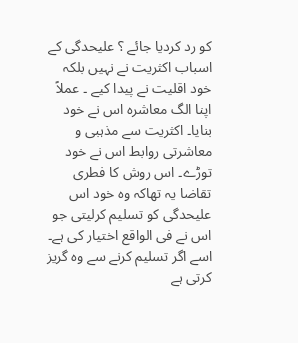کو رد کردیا جائے ؟ علیحدگی کے اسباب اکثریت نے نہیں بلکہ خود اقلیت نے پیدا کیے ۔ عملاً اپنا الگ معاشرہ اس نے خود بنایا۔ اکثریت سے مذہبی و معاشرتی روابط اس نے خود توڑے۔ اس روش کا فطری تقاضا یہ تھاکہ وہ خود اس علیحدگی کو تسلیم کرلیتی جو اس نے فی الواقع اختیار کی ہے۔ اسے اگر تسلیم کرنے سے وہ گریز کرتی ہے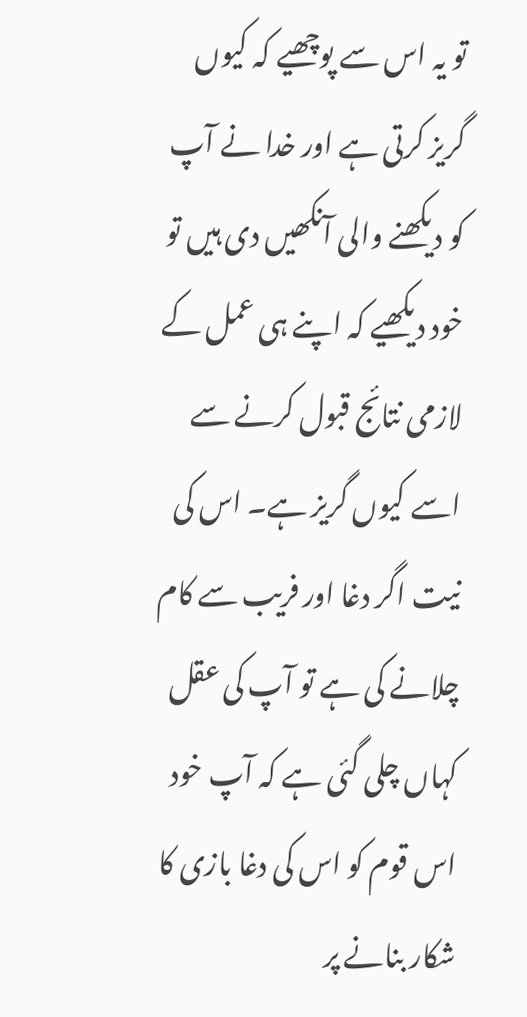تو یہ اس سے پوچھیے کہ کیوں گریز کرتی ہے اور خدا نے آپ کو دیکھنے والی آنکھیں دی ہیں تو خود دیکھیے کہ اپنے ہی عمل کے لازمی نتائج قبول کرنے سے اسے کیوں گریز ہے۔ اس کی نیت اگر دغا اور فریب سے کام چلانے کی ہے تو آپ کی عقل کہاں چلی گئی ہے کہ آپ خود اس قوم کو اس کی دغا بازی کا شکار بنانے پر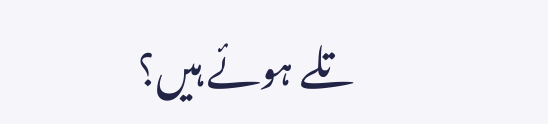تلے ہوئے ہیں؟